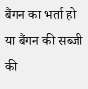बैंगन का भर्ता हो या बैंगन की सब्जी की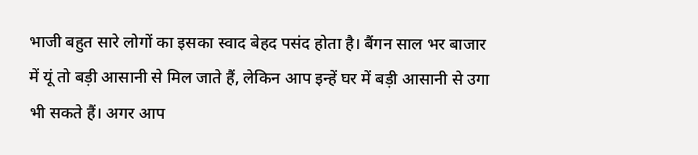भाजी बहुत सारे लोगों का इसका स्वाद बेहद पसंद होता है। बैंगन साल भर बाजार में यूं तो बड़ी आसानी से मिल जाते हैं, लेकिन आप इन्हें घर में बड़ी आसानी से उगा भी सकते हैं। अगर आप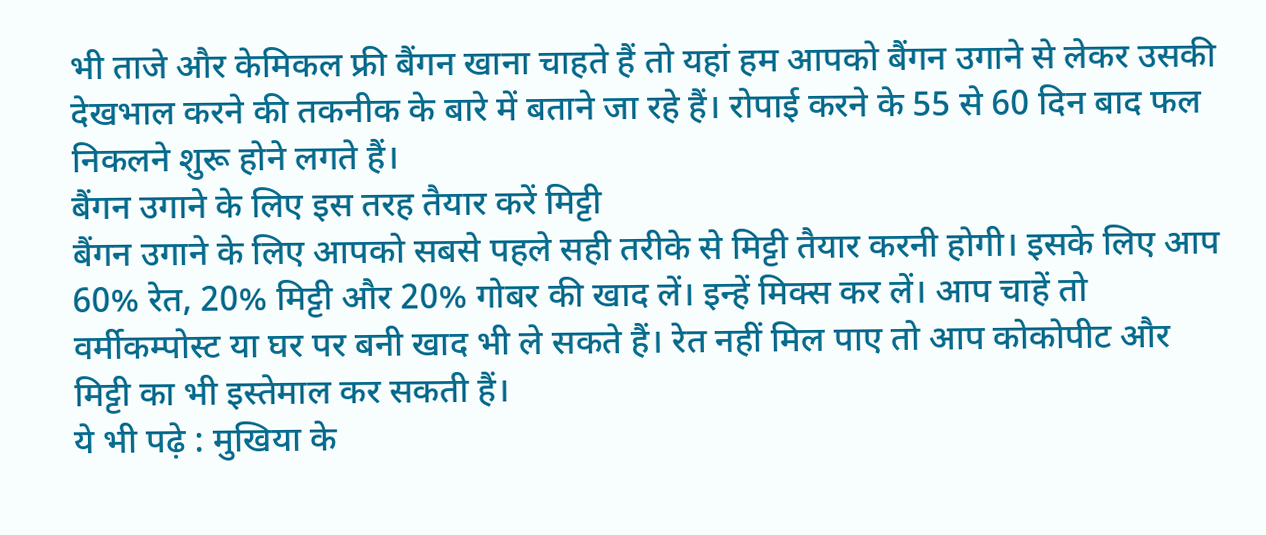भी ताजे और केमिकल फ्री बैंगन खाना चाहते हैं तो यहां हम आपको बैंगन उगाने से लेकर उसकी देखभाल करने की तकनीक के बारे में बताने जा रहे हैं। रोपाई करने के 55 से 60 दिन बाद फल निकलने शुरू होने लगते हैं।
बैंगन उगाने के लिए इस तरह तैयार करें मिट्टी
बैंगन उगाने के लिए आपको सबसे पहले सही तरीके से मिट्टी तैयार करनी होगी। इसके लिए आप 60% रेत, 20% मिट्टी और 20% गोबर की खाद लें। इन्हें मिक्स कर लें। आप चाहें तो वर्मीकम्पोस्ट या घर पर बनी खाद भी ले सकते हैं। रेत नहीं मिल पाए तो आप कोकोपीट और मिट्टी का भी इस्तेमाल कर सकती हैं।
ये भी पढ़े : मुखिया के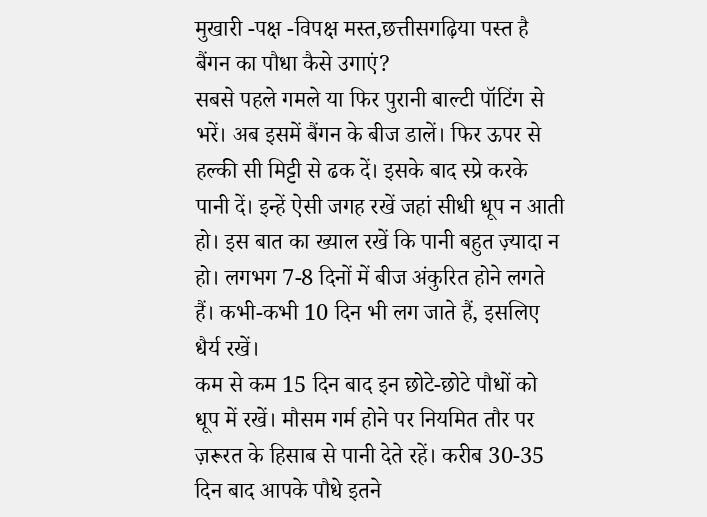मुखारी -पक्ष -विपक्ष मस्त,छत्तीसगढ़िया पस्त है
बैंगन का पौधा कैसे उगाएं?
सबसे पहले गमले या फिर पुरानी बाल्टी पॉटिंग से भरें। अब इसमें बैंगन के बीज डालें। फिर ऊपर से हल्की सी मिट्टी से ढक दें। इसके बाद स्प्रे करके पानी दें। इन्हें ऐसी जगह रखें जहां सीधी धूप न आती हो। इस बात का ख्याल रखें कि पानी बहुत ज़्यादा न हो। लगभग 7-8 दिनों में बीज अंकुरित होने लगते हैं। कभी-कभी 10 दिन भी लग जाते हैं, इसलिए धैर्य रखें।
कम से कम 15 दिन बाद इन छोटे-छोटे पौधों को धूप में रखें। मौसम गर्म होने पर नियमित तौर पर ज़रूरत के हिसाब से पानी देते रहें। करीब 30-35 दिन बाद आपके पौधे इतने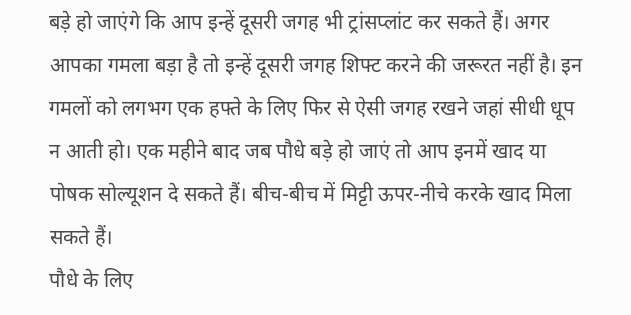बड़े हो जाएंगे कि आप इन्हें दूसरी जगह भी ट्रांसप्लांट कर सकते हैं। अगर आपका गमला बड़ा है तो इन्हें दूसरी जगह शिफ्ट करने की जरूरत नहीं है। इन गमलों को लगभग एक हफ्ते के लिए फिर से ऐसी जगह रखने जहां सीधी धूप न आती हो। एक महीने बाद जब पौधे बड़े हो जाएं तो आप इनमें खाद या पोषक सोल्यूशन दे सकते हैं। बीच-बीच में मिट्टी ऊपर-नीचे करके खाद मिला सकते हैं।
पौधे के लिए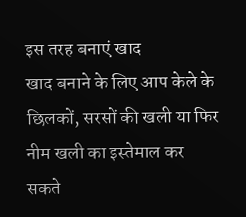इस तरह बनाएं खाद
खाद बनाने के लिए आप केले के छिलकों, सरसों की खली या फिर नीम खली का इस्तेमाल कर सकते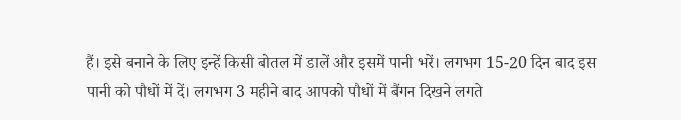हैं। इसे बनाने के लिए इन्हें किसी बोतल में डालें और इसमें पानी भरें। लगभग 15-20 दिन बाद इस पानी को पौधों में दें। लगभग 3 महीने बाद आपको पौधों में बैंगन दिखने लगते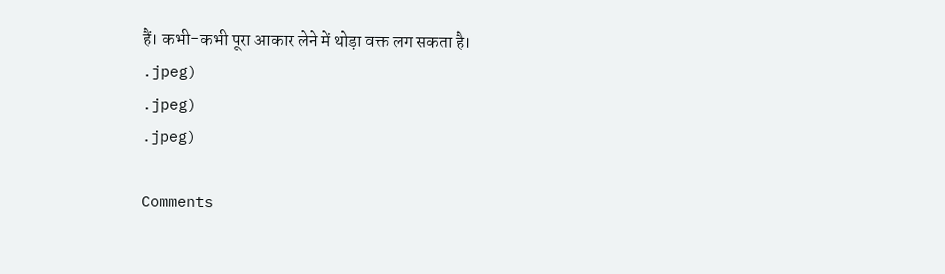हैं। कभी-कभी पूरा आकार लेने में थोड़ा वक्त लग सकता है।
.jpeg)
.jpeg)
.jpeg)

Comments